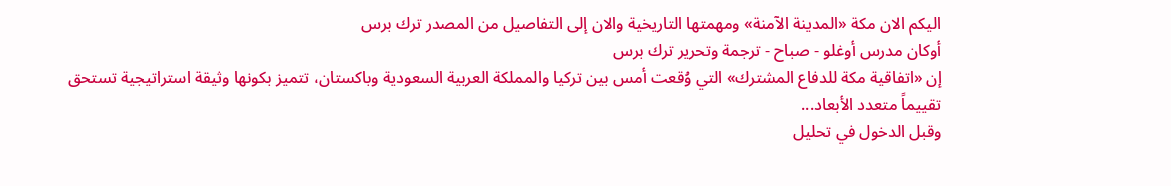اليكم الان مكة «المدينة الآمنة» ومهمتها التاريخية والان إلى التفاصيل من المصدر ترك برس
أوكان مدرس أوغلو - صباح - ترجمة وتحرير ترك برس
إن «اتفاقية مكة للدفاع المشترك» التي وُقعت أمس بين تركيا والمملكة العربية السعودية وباكستان، تتميز بكونها وثيقة استراتيجية تستحق تقييماً متعدد الأبعاد...
وقبل الدخول في تحليل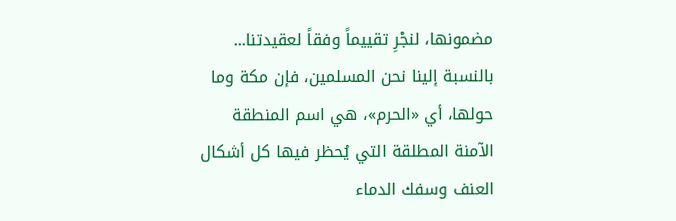مضمونها، لنجْرِ تقييماً وفقاً لعقيدتنا...
بالنسبة إلينا نحن المسلمين، فإن مكة وما حولها، أي «الحرم»، هي اسم المنطقة الآمنة المطلقة التي يُحظر فيها كل أشكال العنف وسفك الدماء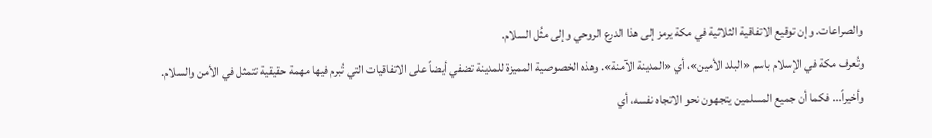والصراعات. وإن توقيع الاتفاقية الثلاثية في مكة يرمز إلى هذا الدرع الروحي وإلى مثُل السلام.
وتُعرف مكة في الإسلام باسم «البلد الأمين»، أي «المدينة الآمنة». وهذه الخصوصية المميزة للمدينة تضفي أيضاً على الاتفاقيات التي تُبرم فيها مهمة حقيقية تتمثل في الأمن والسلام.
وأخيراً... فكما أن جميع المسلمين يتجهون نحو الاتجاه نفسه، أي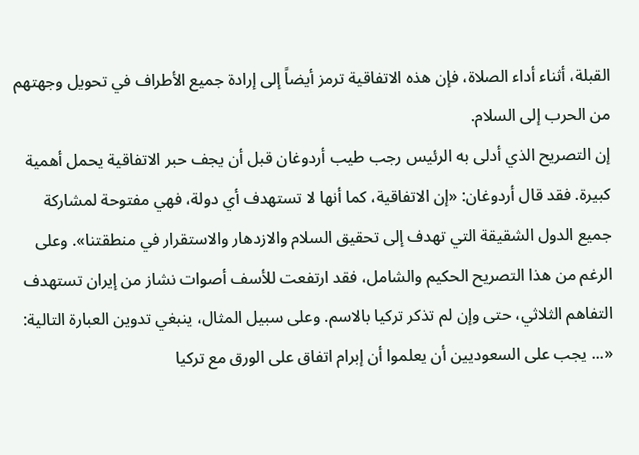القبلة، أثناء أداء الصلاة، فإن هذه الاتفاقية ترمز أيضاً إلى إرادة جميع الأطراف في تحويل وجهتهم من الحرب إلى السلام.
إن التصريح الذي أدلى به الرئيس رجب طيب أردوغان قبل أن يجف حبر الاتفاقية يحمل أهمية كبيرة. فقد قال أردوغان: «إن الاتفاقية، كما أنها لا تستهدف أي دولة، فهي مفتوحة لمشاركة جميع الدول الشقيقة التي تهدف إلى تحقيق السلام والازدهار والاستقرار في منطقتنا». وعلى الرغم من هذا التصريح الحكيم والشامل، فقد ارتفعت للأسف أصوات نشاز من إيران تستهدف التفاهم الثلاثي، حتى وإن لم تذكر تركيا بالاسم. وعلى سبيل المثال، ينبغي تدوين العبارة التالية:
«... يجب على السعوديين أن يعلموا أن إبرام اتفاق على الورق مع تركيا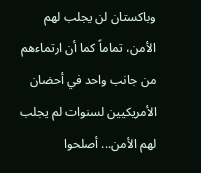وباكستان لن يجلب لهم الأمن، تماماً كما أن ارتماءهم من جانب واحد في أحضان الأمريكيين لسنوات لم يجلب لهم الأمن... أصلحوا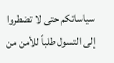سياساتكم حتى لا تضطروا إلى التسول طلباً للأمن من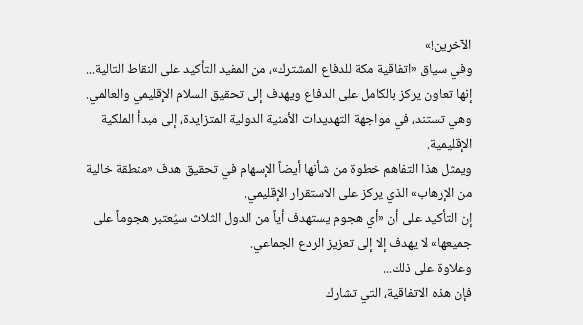الآخرين!»
وفي سياق «اتفاقية مكة للدفاع المشترك»، من المفيد التأكيد على النقاط التالية...
إنها تعاون يركز بالكامل على الدفاع ويهدف إلى تحقيق السلام الإقليمي والعالمي.
وهي تستند، في مواجهة التهديدات الأمنية الدولية المتزايدة، إلى مبدأ الملكية الإقليمية.
ويمثل هذا التفاهم خطوة من شأنها أيضاً الإسهام في تحقيق هدف «منطقة خالية من الإرهاب» الذي يركز على الاستقرار الإقليمي.
إن التأكيد على أن «أي هجوم يستهدف أياً من الدول الثلاث سيُعتبر هجوماً على جميعها» لا يهدف إلا إلى تعزيز الردع الجماعي.
وعلاوة على ذلك...
فإن هذه الاتفاقية، التي تشارك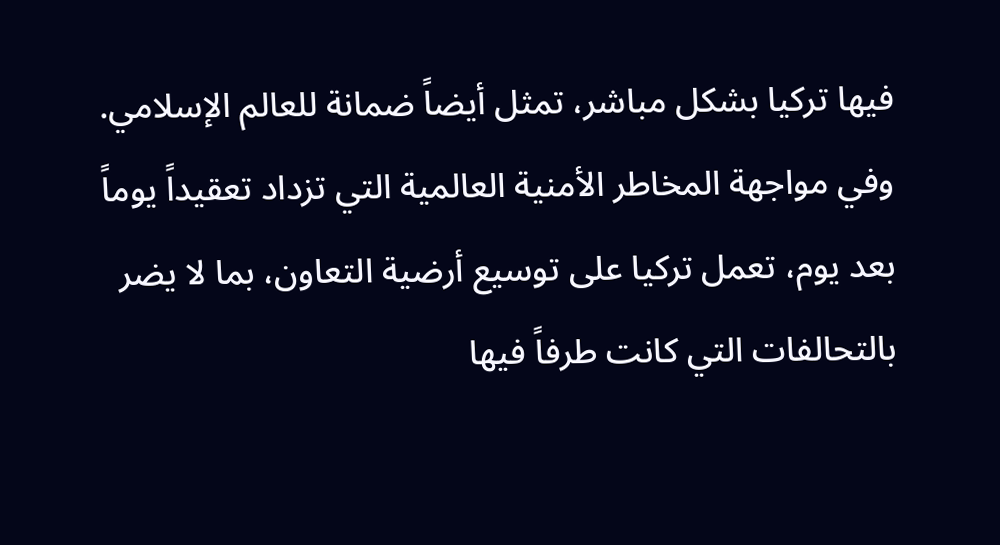فيها تركيا بشكل مباشر، تمثل أيضاً ضمانة للعالم الإسلامي.
وفي مواجهة المخاطر الأمنية العالمية التي تزداد تعقيداً يوماً بعد يوم، تعمل تركيا على توسيع أرضية التعاون، بما لا يضر بالتحالفات التي كانت طرفاً فيها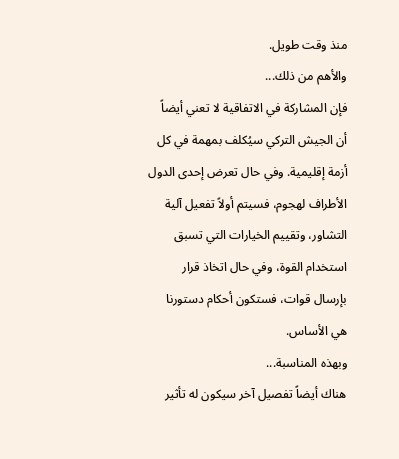منذ وقت طويل.
والأهم من ذلك...
فإن المشاركة في الاتفاقية لا تعني أيضاً أن الجيش التركي سيُكلف بمهمة في كل أزمة إقليمية. وفي حال تعرض إحدى الدول الأطراف لهجوم، فسيتم أولاً تفعيل آلية التشاور، وتقييم الخيارات التي تسبق استخدام القوة، وفي حال اتخاذ قرار بإرسال قوات، فستكون أحكام دستورنا هي الأساس.
وبهذه المناسبة...
هناك أيضاً تفصيل آخر سيكون له تأثير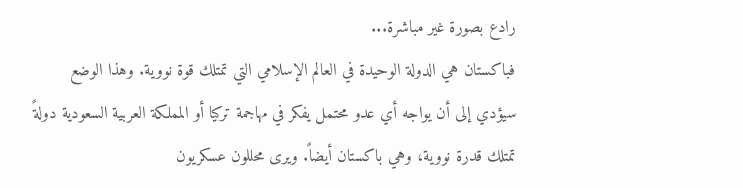رادع بصورة غير مباشرة...
فباكستان هي الدولة الوحيدة في العالم الإسلامي التي تمتلك قوة نووية. وهذا الوضع سيؤدي إلى أن يواجه أي عدو محتمل يفكر في مهاجمة تركيا أو المملكة العربية السعودية دولةً تمتلك قدرة نووية، وهي باكستان أيضاً. ويرى محللون عسكريون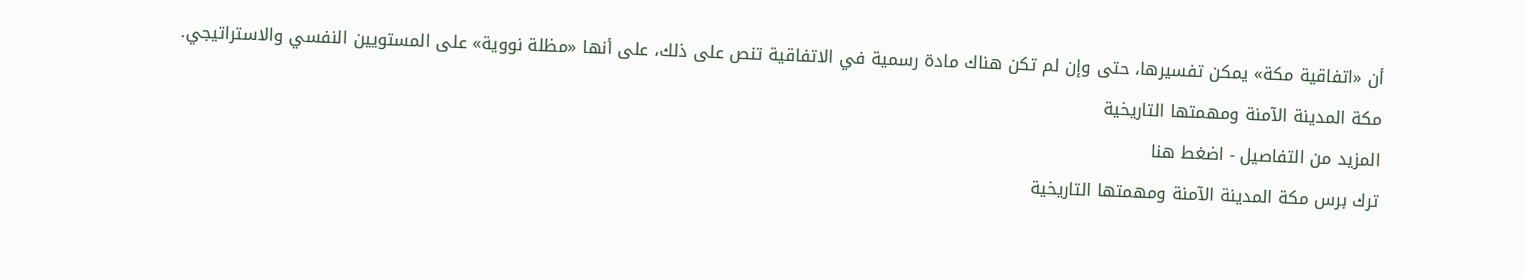أن «اتفاقية مكة» يمكن تفسيرها، حتى وإن لم تكن هناك مادة رسمية في الاتفاقية تنص على ذلك، على أنها «مظلة نووية» على المستويين النفسي والاستراتيجي.
مكة المدينة الآمنة ومهمتها التاريخية
المزيد من التفاصيل - اضغط هنا
ترك برس مكة المدينة الآمنة ومهمتها التاريخية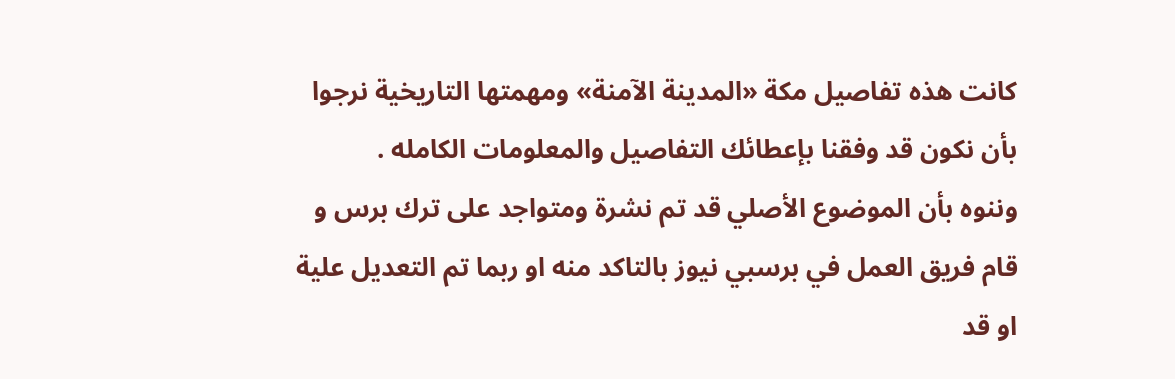كانت هذه تفاصيل مكة «المدينة الآمنة» ومهمتها التاريخية نرجوا بأن نكون قد وفقنا بإعطائك التفاصيل والمعلومات الكامله .
وننوه بأن الموضوع الأصلي قد تم نشرة ومتواجد على ترك برس و قام فريق العمل في برسبي نيوز بالتاكد منه او ربما تم التعديل علية او قد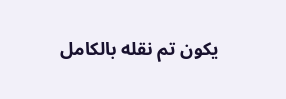يكون تم نقله بالكامل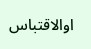اوالاقتباس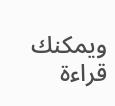ويمكنك قراءة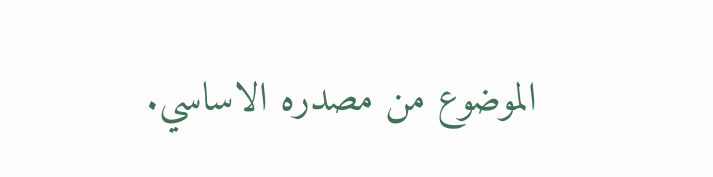الموضوع من مصدره الاساسي.